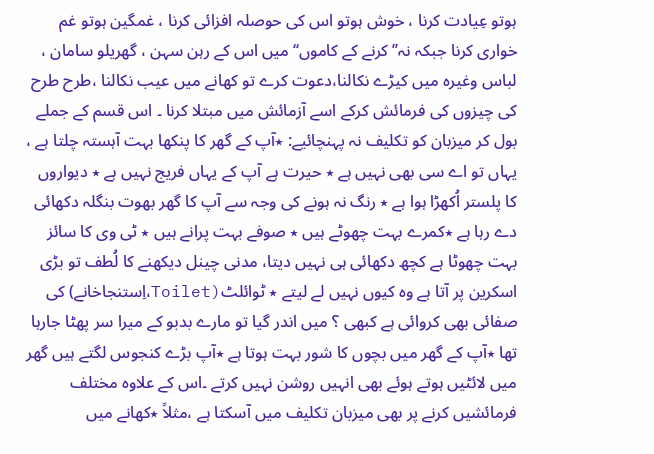ہوتو عِیادت کرنا ، خوش ہوتو اس کی حوصلہ افزائی کرنا ، غمگین ہوتو غم خواری کرنا جبکہ نہ’’کرنے کے کاموں‘‘ میں اس کے رہن سہن ، گھریلو سامان ، لباس وغیرہ میں کیڑے نکالنا،دعوت کرے تو کھانے میں عیب نکالنا ،طرح طرح کی چیزوں کی فرمائش کرکے اسے آزمائش میں مبتلا کرنا ۔ اس قسم کے جملے بول کر میزبان کو تکلیف نہ پہنچائیے: ٭آپ کے گھر کا پنکھا بہت آہستہ چلتا ہے ، یہاں تو اے سی بھی نہیں ہے ٭ حیرت ہے آپ کے یہاں فریج نہیں ہے ٭ دیواروں کا پلستر اُکھڑا ہوا ہے ٭ رنگ نہ ہونے کی وجہ سے آپ کا گھر بھوت بنگلہ دکھائی دے رہا ہے ٭کمرے بہت چھوٹے ہیں ٭ صوفے بہت پرانے ہیں ٭ ٹی وی کا سائز بہت چھوٹا ہے کچھ دکھائی ہی نہیں دیتا، مدنی چینل دیکھنے کا لُطف تو بڑی اسکرین پر آتا ہے وہ کیوں نہیں لے لیتے ٭ ٹوائلٹ(Toilet،اِستنجاخانے) کی صفائی بھی کروائی ہے کبھی ؟ میں اندر گیا تو مارے بدبو کے میرا سر پھٹا جارہا تھا ٭آپ کے گھر میں بچوں کا شور بہت ہوتا ہے ٭آپ بڑے کنجوس لگتے ہیں گھر میں لائٹیں ہوتے ہوئے بھی انہیں روشن نہیں کرتے ۔اس کے علاوہ مختلف فرمائشیں کرنے پر بھی میزبان تکلیف میں آسکتا ہے ،مثلاً ٭کھانے میں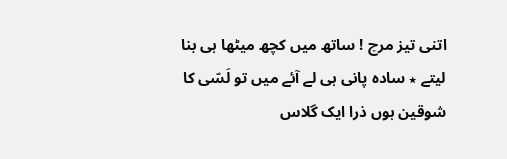اتنی تیز مرچ ! ساتھ میں کچھ میٹھا ہی بنا لیتے ٭ سادہ پانی ہی لے آئے میں تو لَسّی کا شوقین ہوں ذرا ایک گلاس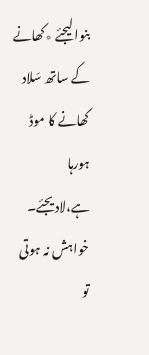بنوا لیجئے ٭کھانے کے ساتھ سَلاد کھانے کا موڈ ہورہا ہے،لادیجئے۔
خواہش نہ ہوتی تو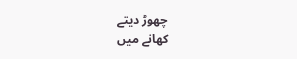چھوڑ دیتے
کھانے میں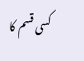کسی قسم کا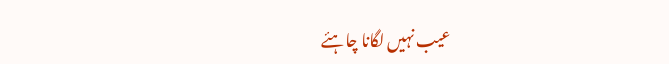عیب نہیں لگانا چاہئے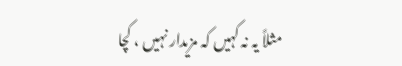مثلاً یہ نہ کہیں کہ مزیدار نہیں ، کچا